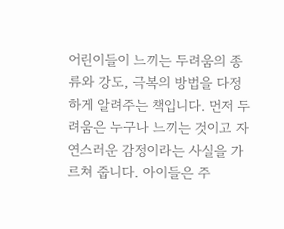어린이들이 느끼는 두려움의 종류와 강도, 극복의 방법을 다정하게 알려주는 책입니다. 먼저 두려움은 누구나 느끼는 것이고 자연스러운 감정이라는 사실을 가르쳐 줍니다. 아이들은 주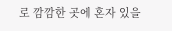로 깜깜한 곳에 혼자 있을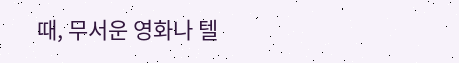때, 무서운 영화나 텔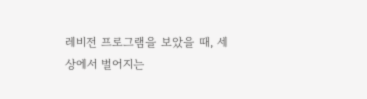레비전 프로그램을 보았을 때, 세상에서 벌어지는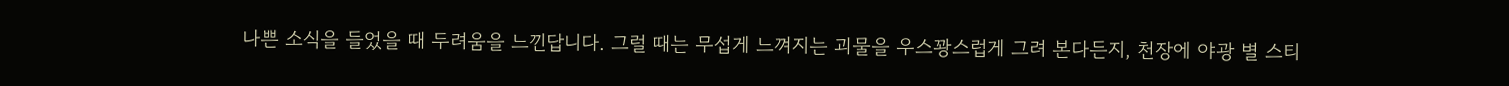나쁜 소식을 들었을 때 두려움을 느낀답니다. 그럴 때는 무섭게 느껴지는 괴물을 우스꽝스럽게 그려 본다든지, 천장에 야광 별 스티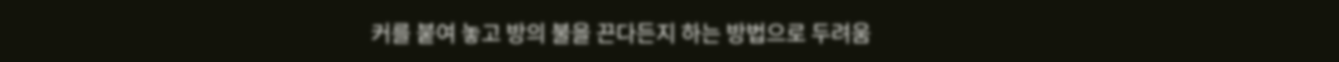커를 붙여 놓고 방의 불을 끈다든지 하는 방법으로 두려움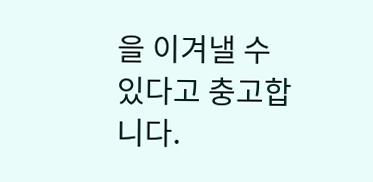을 이겨낼 수 있다고 충고합니다.